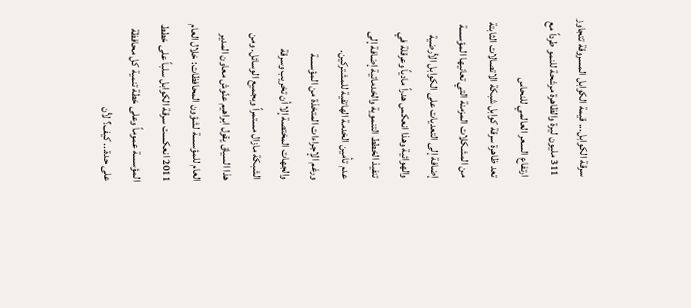سرقة الكوابل... قيمة الكوابل المسروقة تتجاوز 311 مليون ليرة والظاهرة مرشحة للنمو طرداً مع ارتفاع السعر العالمي للنحاس
تعد ظاهرة سرقة كوابل شبكة الاتصالات الثابتة
من المشكلات المزمنة التي تعانيها المؤسسة إضافة إلى التعديات على الكوابل الأرضية والهوائية وهذا انعكس هدراً مادياً وعرقلة في تنفيذ الخطط التنموية والخدماتية إضافة إلى عدم تأمين الخدمة الهاتفية للمشتركين.
ورغم الإجراءات المتخذة من المؤسسة والجهات المختصة إلا أن تخريب وسرقة الشبكة مازال مستمراً وبجميع الوسائل. ومن هذا السياق يقول ابراهيم عنّوش معاون المدير العام للمؤسسة لشؤون المحافظات: خلال العام 2011 انعكست سرقة الكوابل سلباً على خطط المؤسسة عموماً وعلى خطة تنمية كل محافظة على حدة... كيف؟ لأن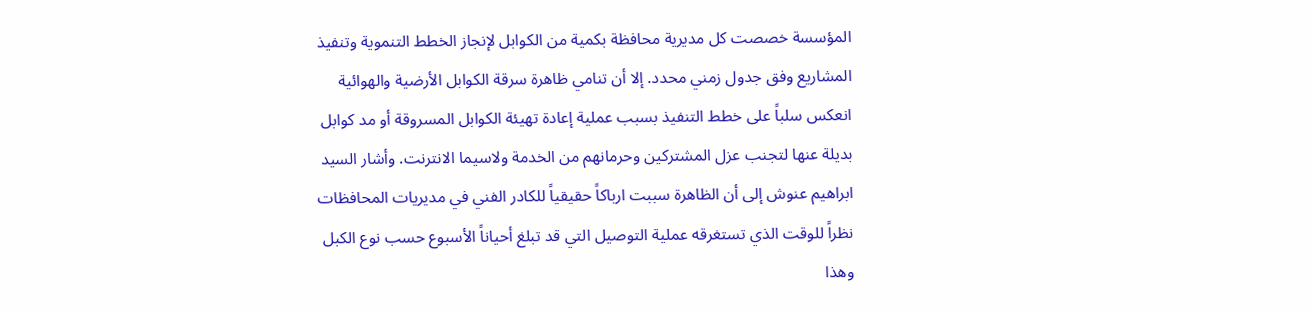المؤسسة خصصت كل مديرية محافظة بكمية من الكوابل لإنجاز الخطط التنموية وتنفيذ المشاريع وفق جدول زمني محدد. إلا أن تنامي ظاهرة سرقة الكوابل الأرضية والهوائية انعكس سلباً على خطط التنفيذ بسبب عملية إعادة تهيئة الكوابل المسروقة أو مد كوابل بديلة عنها لتجنب عزل المشتركين وحرمانهم من الخدمة ولاسيما الانترنت. وأشار السيد ابراهيم عنوش إلى أن الظاهرة سببت ارباكاً حقيقياً للكادر الفني في مديريات المحافظات نظراً للوقت الذي تستغرقه عملية التوصيل التي قد تبلغ أحياناً الأسبوع حسب نوع الكبل وهذا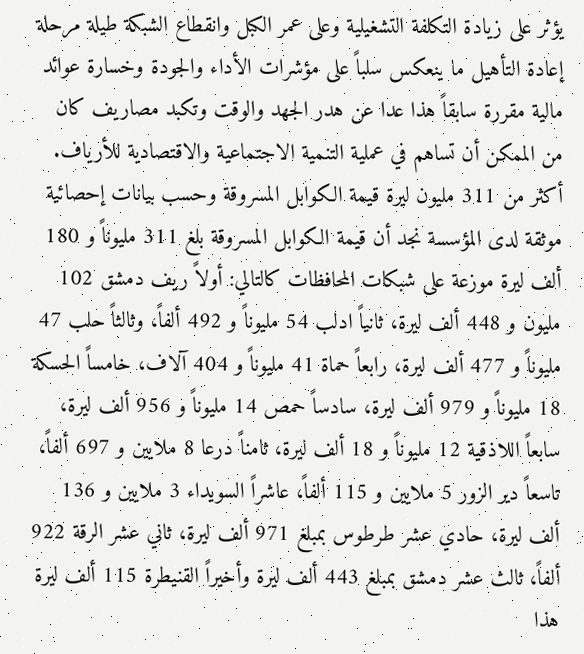يؤثر على زيادة التكلفة التشغيلية وعلى عمر الكبل وانقطاع الشبكة طيلة مرحلة إعادة التأهيل ما ينعكس سلباً على مؤشرات الأداء والجودة وخسارة عوائد مالية مقررة سابقاً هذا عدا عن هدر الجهد والوقت وتكبد مصاريف كان من الممكن أن تساهم في عملية التنمية الاجتماعية والاقتصادية للأرياف. أكثر من 311 مليون ليرة قيمة الكوابل المسروقة وحسب بيانات إحصائية موثقة لدى المؤسسة نجد أن قيمة الكوابل المسروقة بلغ 311 مليوناً و 180 ألف ليرة موزعة على شبكات المحافظات كالتالي: أولاً ريف دمشق 102 مليون و 448 ألف ليرة، ثانياً ادلب 54 مليوناً و 492 ألفاً، وثالثاً حلب 47 مليوناً و 477 ألف ليرة، رابعاً حماة 41 مليوناً و 404 آلاف، خامساً الحسكة 18 مليوناً و 979 ألف ليرة، سادساً حمص 14 مليوناً و 956 ألف ليرة، سابعاً اللاذقية 12 مليوناً و 18 ألف ليرة، ثامناً درعا 8 ملايين و 697 ألفاً، تاسعاً دير الزور 5 ملايين و 115 ألفاً، عاشراً السويداء 3 ملايين و 136 ألف ليرة، حادي عشر طرطوس بمبلغ 971 ألف ليرة، ثاني عشر الرقة 922 ألفاً، ثالث عشر دمشق بمبلغ 443 ألف ليرة وأخيراً القنيطرة 115 ألف ليرة هذا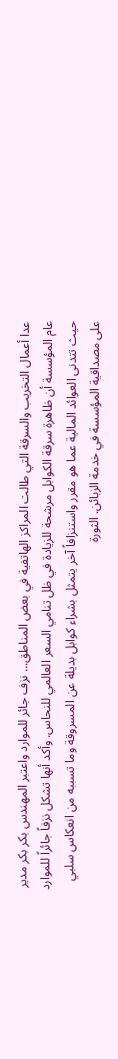عدا أعمال التخريب والسرقة التي طالت المراكز الهاتفية في بعض المناطق... نزف جائر للموارد واعتبر المهندس بكر بكر مدير عام المؤسسة أن ظاهرة سرقة الكوابل مرشحة للزيادة في ظل تنامي السعر العالمي للنحاس. وأكد أنها تشكل نزفاً جائراً للموارد حيث تتدنى العوائد المالية عما هو مقرر واستنزافاً آخر يتمثل بشراء كوابل بديلة عن المسروقة وما تسببه من انعكاس سلبي على مصداقية المؤسسة في خدمة الزبائن. الثورة